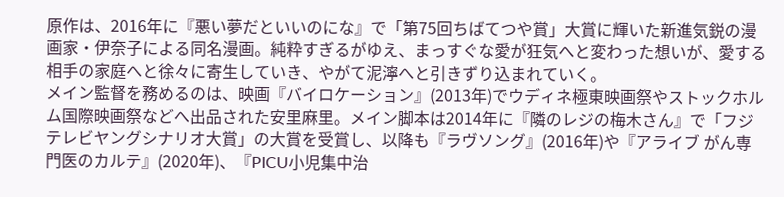原作は、2016年に『悪い夢だといいのにな』で「第75回ちばてつや賞」大賞に輝いた新進気鋭の漫画家・伊奈子による同名漫画。純粋すぎるがゆえ、まっすぐな愛が狂気へと変わった想いが、愛する相手の家庭へと徐々に寄生していき、やがて泥濘へと引きずり込まれていく。
メイン監督を務めるのは、映画『バイロケーション』(2013年)でウディネ極東映画祭やストックホルム国際映画祭などへ出品された安里麻里。メイン脚本は2014年に『隣のレジの梅木さん』で「フジテレビヤングシナリオ大賞」の大賞を受賞し、以降も『ラヴソング』(2016年)や『アライブ がん専門医のカルテ』(2020年)、『PICU小児集中治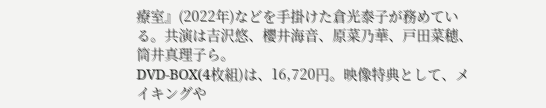療室』(2022年)などを手掛けた倉光泰子が務めている。共演は吉沢悠、櫻井海音、原菜乃華、戸田菜穂、筒井真理子ら。
DVD-BOX(4枚組)は、16,720円。映像特典として、メイキングや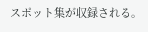スポット集が収録される。